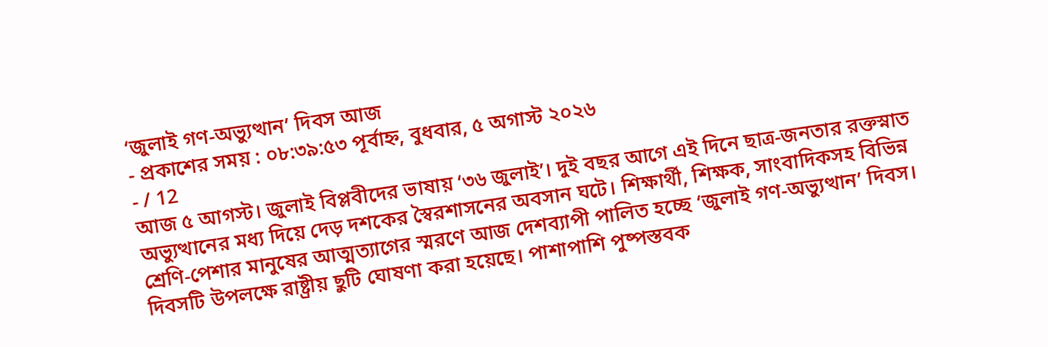‘জুলাই গণ-অভ্যুত্থান’ দিবস আজ
- প্রকাশের সময় : ০৮:৩৯:৫৩ পূর্বাহ্ন, বুধবার, ৫ অগাস্ট ২০২৬
- / 12
আজ ৫ আগস্ট। জুলাই বিপ্লবীদের ভাষায় ‘৩৬ জুলাই’। দুই বছর আগে এই দিনে ছাত্র-জনতার রক্তস্নাত অভ্যুত্থানের মধ্য দিয়ে দেড় দশকের স্বৈরশাসনের অবসান ঘটে। শিক্ষার্থী, শিক্ষক, সাংবাদিকসহ বিভিন্ন শ্রেণি-পেশার মানুষের আত্মত্যাগের স্মরণে আজ দেশব্যাপী পালিত হচ্ছে ‘জুলাই গণ-অভ্যুত্থান’ দিবস। দিবসটি উপলক্ষে রাষ্ট্রীয় ছুটি ঘোষণা করা হয়েছে। পাশাপাশি পুষ্পস্তবক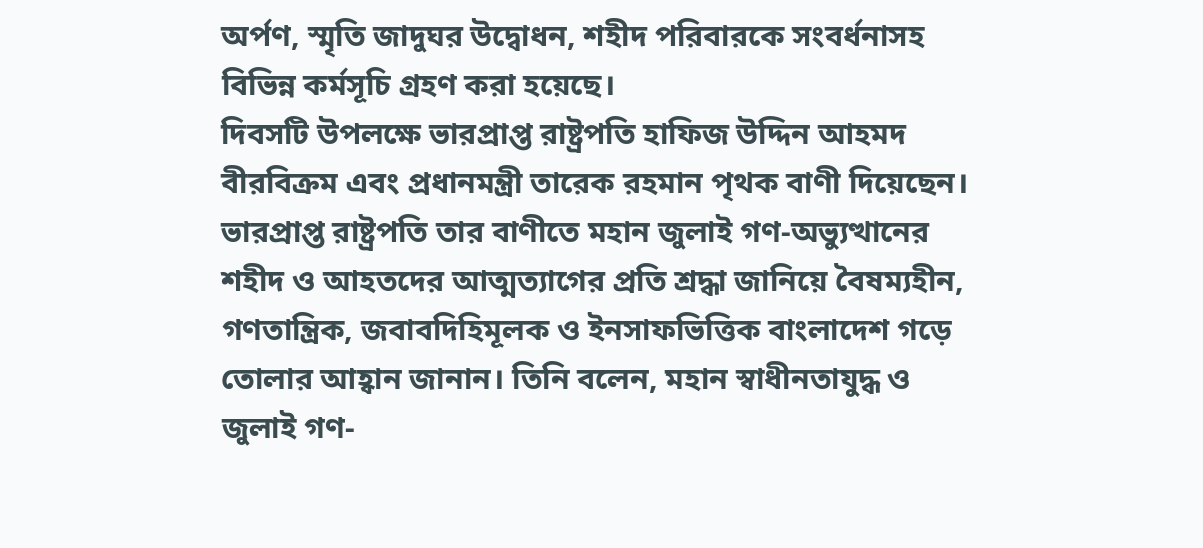অর্পণ, স্মৃতি জাদুঘর উদ্বোধন, শহীদ পরিবারকে সংবর্ধনাসহ বিভিন্ন কর্মসূচি গ্রহণ করা হয়েছে।
দিবসটি উপলক্ষে ভারপ্রাপ্ত রাষ্ট্রপতি হাফিজ উদ্দিন আহমদ বীরবিক্রম এবং প্রধানমন্ত্রী তারেক রহমান পৃথক বাণী দিয়েছেন।
ভারপ্রাপ্ত রাষ্ট্রপতি তার বাণীতে মহান জুলাই গণ-অভ্যুত্থানের শহীদ ও আহতদের আত্মত্যাগের প্রতি শ্রদ্ধা জানিয়ে বৈষম্যহীন, গণতান্ত্রিক, জবাবদিহিমূলক ও ইনসাফভিত্তিক বাংলাদেশ গড়ে তোলার আহ্বান জানান। তিনি বলেন, মহান স্বাধীনতাযুদ্ধ ও জুলাই গণ-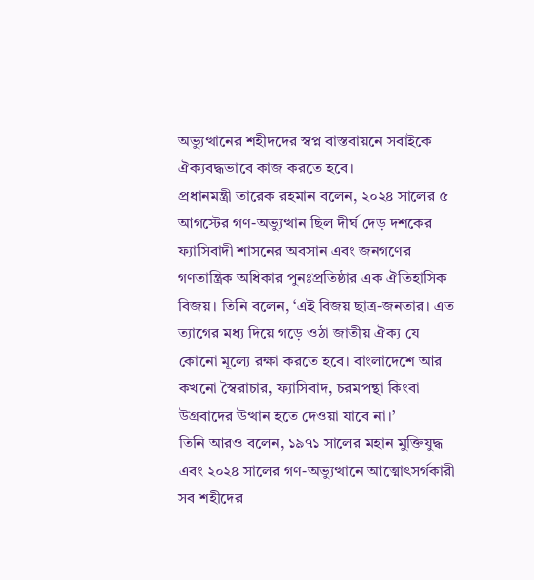অভ্যুত্থানের শহীদদের স্বপ্ন বাস্তবায়নে সবাইকে ঐক্যবদ্ধভাবে কাজ করতে হবে।
প্রধানমন্ত্রী তারেক রহমান বলেন, ২০২৪ সালের ৫ আগস্টের গণ-অভ্যুত্থান ছিল দীর্ঘ দেড় দশকের ফ্যাসিবাদী শাসনের অবসান এবং জনগণের গণতান্ত্রিক অধিকার পুনঃপ্রতিষ্ঠার এক ঐতিহাসিক বিজয়। তিনি বলেন, ‘এই বিজয় ছাত্র-জনতার। এত ত্যাগের মধ্য দিয়ে গড়ে ওঠা জাতীয় ঐক্য যে কোনো মূল্যে রক্ষা করতে হবে। বাংলাদেশে আর কখনো স্বৈরাচার, ফ্যাসিবাদ, চরমপন্থা কিংবা উগ্রবাদের উত্থান হতে দেওয়া যাবে না।’
তিনি আরও বলেন, ১৯৭১ সালের মহান মুক্তিযুদ্ধ এবং ২০২৪ সালের গণ-অভ্যুত্থানে আত্মোৎসর্গকারী সব শহীদের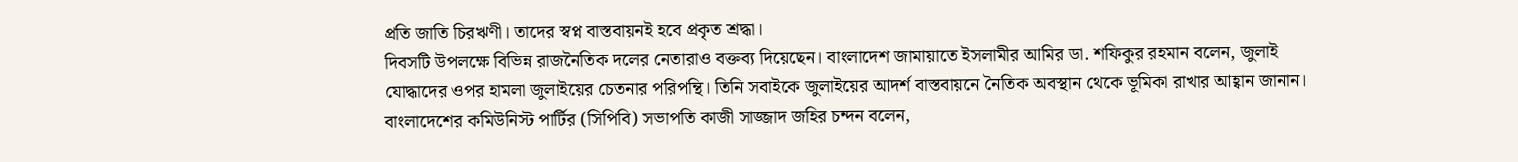প্রতি জাতি চিরঋণী। তাদের স্বপ্ন বাস্তবায়নই হবে প্রকৃত শ্রদ্ধা।
দিবসটি উপলক্ষে বিভিন্ন রাজনৈতিক দলের নেতারাও বক্তব্য দিয়েছেন। বাংলাদেশ জামায়াতে ইসলামীর আমির ডা. শফিকুর রহমান বলেন, জুলাই যোদ্ধাদের ওপর হামলা জুলাইয়ের চেতনার পরিপন্থি। তিনি সবাইকে জুলাইয়ের আদর্শ বাস্তবায়নে নৈতিক অবস্থান থেকে ভূমিকা রাখার আহ্বান জানান।
বাংলাদেশের কমিউনিস্ট পার্টির (সিপিবি) সভাপতি কাজী সাজ্জাদ জহির চন্দন বলেন,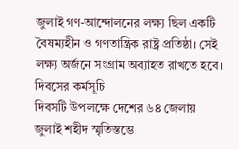জুলাই গণ-আন্দোলনের লক্ষ্য ছিল একটি বৈষম্যহীন ও গণতান্ত্রিক রাষ্ট্র প্রতিষ্ঠা। সেই লক্ষ্য অর্জনে সংগ্রাম অব্যাহত রাখতে হবে।
দিবসের কর্মসূচি
দিবসটি উপলক্ষে দেশের ৬৪ জেলায় জুলাই শহীদ স্মৃতিস্তম্ভে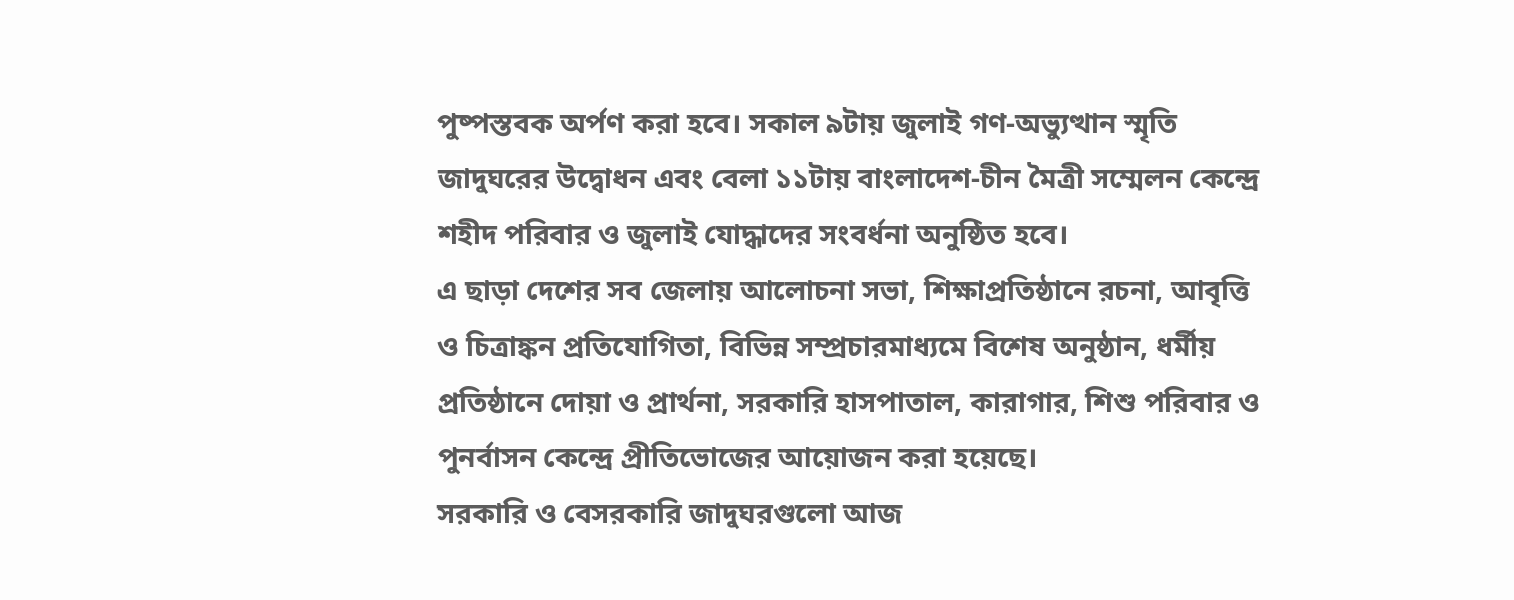পুষ্পস্তবক অর্পণ করা হবে। সকাল ৯টায় জুলাই গণ-অভ্যুত্থান স্মৃতি জাদুঘরের উদ্বোধন এবং বেলা ১১টায় বাংলাদেশ-চীন মৈত্রী সম্মেলন কেন্দ্রে শহীদ পরিবার ও জুলাই যোদ্ধাদের সংবর্ধনা অনুষ্ঠিত হবে।
এ ছাড়া দেশের সব জেলায় আলোচনা সভা, শিক্ষাপ্রতিষ্ঠানে রচনা, আবৃত্তি ও চিত্রাঙ্কন প্রতিযোগিতা, বিভিন্ন সম্প্রচারমাধ্যমে বিশেষ অনুষ্ঠান, ধর্মীয় প্রতিষ্ঠানে দোয়া ও প্রার্থনা, সরকারি হাসপাতাল, কারাগার, শিশু পরিবার ও পুনর্বাসন কেন্দ্রে প্রীতিভোজের আয়োজন করা হয়েছে।
সরকারি ও বেসরকারি জাদুঘরগুলো আজ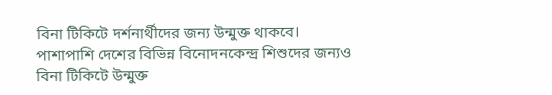বিনা টিকিটে দর্শনার্থীদের জন্য উন্মুক্ত থাকবে। পাশাপাশি দেশের বিভিন্ন বিনোদনকেন্দ্র শিশুদের জন্যও বিনা টিকিটে উন্মুক্ত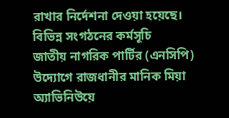রাখার নির্দেশনা দেওয়া হয়েছে।
বিভিন্ন সংগঠনের কর্মসূচি
জাতীয় নাগরিক পার্টির (এনসিপি) উদ্যোগে রাজধানীর মানিক মিয়া অ্যাভিনিউয়ে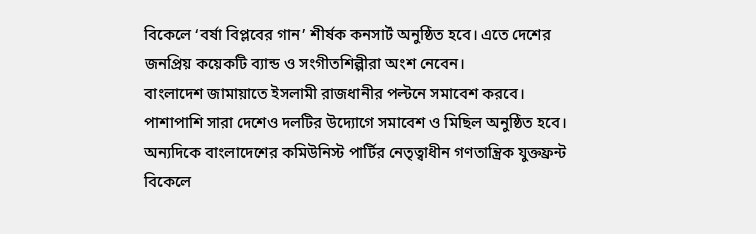বিকেলে ‘বর্ষা বিপ্লবের গান’ শীর্ষক কনসার্ট অনুষ্ঠিত হবে। এতে দেশের জনপ্রিয় কয়েকটি ব্যান্ড ও সংগীতশিল্পীরা অংশ নেবেন।
বাংলাদেশ জামায়াতে ইসলামী রাজধানীর পল্টনে সমাবেশ করবে। পাশাপাশি সারা দেশেও দলটির উদ্যোগে সমাবেশ ও মিছিল অনুষ্ঠিত হবে।
অন্যদিকে বাংলাদেশের কমিউনিস্ট পার্টির নেতৃত্বাধীন গণতান্ত্রিক যুক্তফ্রন্ট বিকেলে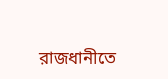রাজধানীতে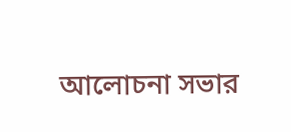আলোচনা সভার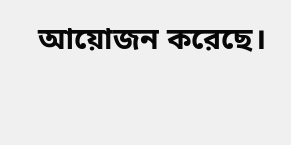আয়োজন করেছে।